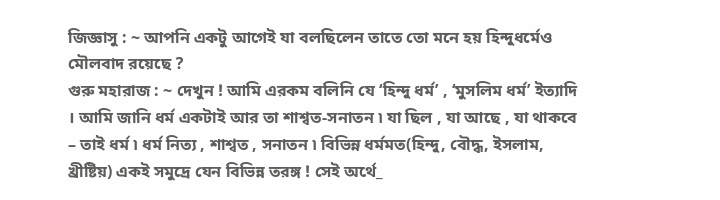জিজ্ঞাসু : ~ আপনি একটু আগেই যা বলছিলেন তাতে তো মনে হয় হিন্দুধর্মেও মৌলবাদ রয়েছে ?
গুরু মহারাজ : ~ দেখুন ! আমি এরকম বলিনি যে ‘হিন্দু ধর্ম’ , ‘মুসলিম ধর্ম’ ইত্যাদি । আমি জানি ধর্ম একটাই আর তা শাশ্বত-সনাতন ৷ যা ছিল , যা আছে , যা থাকবে – তাই ধর্ম ৷ ধর্ম নিত্য , শাশ্বত , সনাতন ৷ বিভিন্ন ধর্মমত(হিন্দু, বৌদ্ধ, ইসলাম, খ্রীষ্টিয়) এক‌ই সমুদ্রে যেন বিভিন্ন তরঙ্গ ! সেই অর্থে_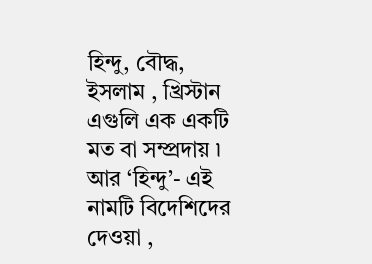হিন্দু, বৌদ্ধ, ইসলাম , খ্রিস্টান এগুলি এক একটি মত বা সম্প্রদায় ৷ আর ‘হিন্দু’- এই নামটি বিদেশিদের দেওয়া ,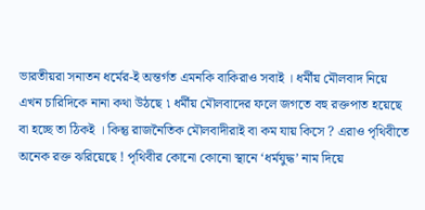ভারতীয়রা সনাতন ধর্মের-ই অন্তর্গত এমনকি বাকিরাও সবাই । ধর্মীয় মৌলবাদ নিয়ে এখন চারিদিকে নানা কথা উঠছে ৷ ধর্মীয় মৌলবাদের ফলে জগতে বহু রক্তপাত হয়েছে বা হচ্ছে তা ঠিকই । কিন্তু রাজনৈতিক মৌলবাদীরাই বা কম যায় কিসে ? এরাও পৃথিবীতে অনেক রক্ত ঝরিয়েছে ! পৃথিবীর কোনো কোনো স্থানে ‘ধর্মযুদ্ধ’ নাম দিয়ে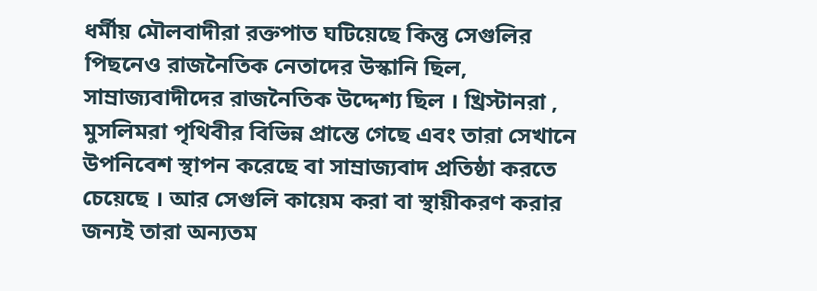ধর্মীয় মৌলবাদীরা রক্তপাত ঘটিয়েছে কিন্তু সেগুলির পিছনেও রাজনৈতিক নেতাদের উস্কানি ছিল, সাম্রাজ্যবাদীদের রাজনৈতিক উদ্দেশ্য ছিল । খ্রিস্টানরা , মুসলিমরা পৃথিবীর বিভিন্ন প্রান্তে গেছে এবং তারা সেখানে উপনিবেশ স্থাপন করেছে বা সাম্রাজ্যবাদ প্রতিষ্ঠা করতে চেয়েছে । আর সেগুলি কায়েম করা বা স্থায়ীকরণ করার জন্যই তারা অন্যতম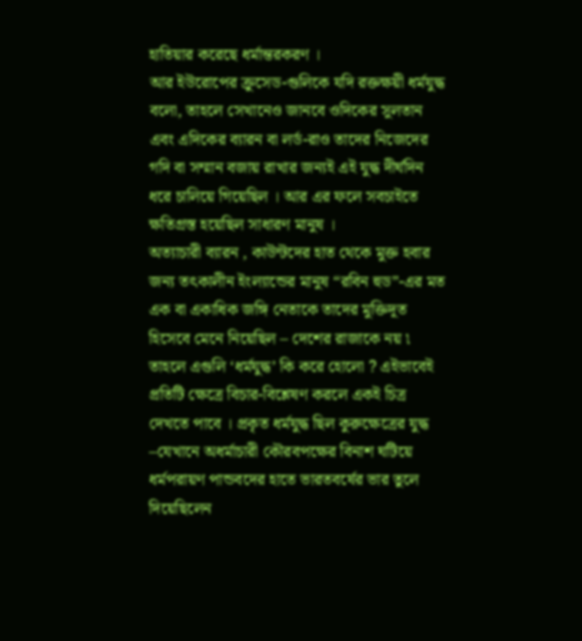হাতিয়ার করেছে ধর্মান্তরকরণ ।
আর ইউরোপের ক্রুসেড-গুলিকে যদি রক্তক্ষয়ী ধর্মযুদ্ধ বলো, তাহলে সেখানেও জানবে ওদিকের সুলতান এবং এদিকের ব্যারন বা লর্ড-রাও তাদের নিজেদের গদি বা সম্মান বজায় রাখার জন্য‌ই এই যুদ্ধ দীর্ঘদিন ধরে চালিয়ে গিয়েছিল । আর এর ফলে সবচাইতে ক্ষতিগ্রস্ত হয়েছিল সাধারণ মানুষ ।
অত্যাচারী ব্যারন , কাউন্টদের হাত থেকে মুক্ত হবার জন্য তৎকালীন ইংল্যান্ডের মানুষ “রবিন হুড”-এর মত এক বা একাধিক জঙ্গি নেতাকে তাদের মুক্তিদূত হিসেবে মেনে নিয়েছিল – দেশের রাজাকে নয় ৷ তাহলে এগুলি ‘ধর্মযুদ্ধ’ কি করে হোলো ? এইভাবেই প্রতিটি ক্ষেত্রে বিচার-বিশ্লেষণ করলে একই চিত্র দেখতে পাবে । প্রকৃত ধর্মযুদ্ধ ছিল কুরুক্ষেত্রের যুদ্ধ –যেখানে অধর্মাচারী কৌরবপক্ষের বিনাশ ঘটিয়ে ধর্মপরায়ণ পান্ডবদের হাতে ভারতবর্ষের ভার তুলে দিয়েছিলেন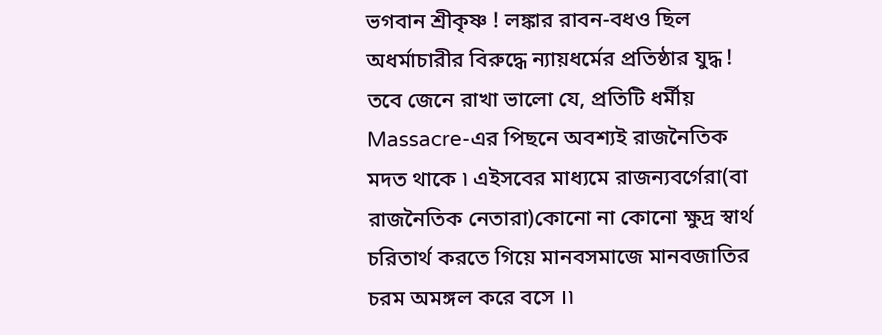ভগবান শ্রীকৃষ্ণ ! লঙ্কার রাবন-বধ‌ও ছিল অধর্মাচারীর বিরুদ্ধে ন্যায়ধর্মের প্রতিষ্ঠার যুদ্ধ !
তবে জেনে রাখা ভালো যে, প্রতিটি ধর্মীয় Massacre-এর পিছনে অবশ্যই রাজনৈতিক মদত থাকে ৷ এইসবের মাধ্যমে রাজন্যবর্গেরা(বা রাজনৈতিক নেতারা)কোনো না কোনো ক্ষুদ্র স্বার্থ চরিতার্থ করতে গিয়ে মানবসমাজে মানবজাতির চরম অমঙ্গল করে বসে ।৷